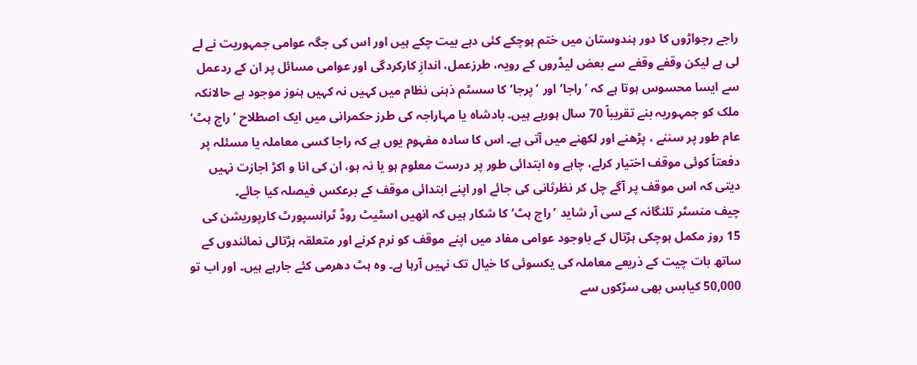راجے رجواڑوں کا دور ہندوستان میں ختم ہوچکے کئی دہے بیت چکے ہیں اور اس کی جگہ عوامی جمہوریت نے لے لی ہے لیکن وقفے وقفے سے بعض لیڈروں کے رویہ، طرزعمل، اندازِ کارکردگی اور عوامی مسائل پر ان کے ردعمل سے ایسا محسوس ہوتا ہے کہ ’راجا‘ اور ’پرجا‘ کا سسٹم ذہنی نظام میں کہیں نہ کہیں ہنوز موجود ہے حالانکہ ملک کو جمہوریہ بنے تقریباً 70 سال ہورہے ہیں۔ بادشاہ یا مہاراجہ کی طرز حکمرانی میں ایک اصطلاح ’راج ہٹ‘ عام طور پر سننے ، پڑھنے اور لکھنے میں آتی ہے۔ اس کا سادہ مفہوم یوں ہے کہ راجا کسی معاملہ یا مسئلہ پر دفعتاً کوئی موقف اختیار کرلے، چاہے وہ ابتدائی طور پر درست معلوم ہو یا نہ ہو، ان کی انا و اکڑ اجازت نہیں دیتی کہ اس موقف پر آگے چل کر نظرثانی کی جائے اور اپنے ابتدائی موقف کے برعکس فیصلہ کیا جائے۔
چیف منسٹر تلنگانہ کے سی آر شاید ’راج ہٹ‘ کا شکار ہیں کہ انھیں اسٹیٹ روڈ ٹرانسپورٹ کارپوریشن کی 15 روز مکمل ہوچکی ہڑتال کے باوجود عوامی مفاد میں اپنے موقف کو نرم کرنے اور متعلقہ ہڑتالی نمائندوں کے ساتھ بات چیت کے ذریعے معاملہ کی یکسوئی کا خیال تک نہیں آرہا ہے۔ وہ ہٹ دھرمی کئے جارہے ہیں۔ اور اب تو 50,000 کیابس بھی سڑکوں سے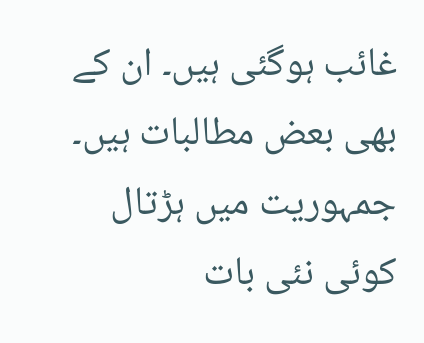غائب ہوگئی ہیں۔ ان کے بھی بعض مطالبات ہیں۔ جمہوریت میں ہڑتال کوئی نئی بات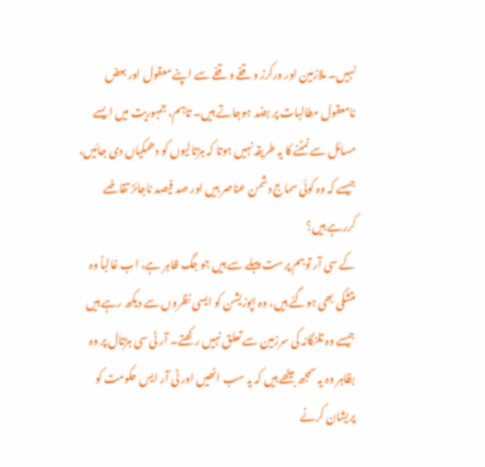نہیں۔ ملازمین اور ورکرز وقفے وقفے سے اپنے معقول اور بعض نامعقول مطالبات پر بضد ہوجاتے ہیں۔ تاہم، جمہوریت میں ایسے مسائل سے نمٹنے کا یہ طریقہ نہیں ہوتا کہ ہڑتالیوں کو دھمکیاں دی جائیں، جیسے کہ وہ کوئی سماج دشمن عناصر ہیں اور صد فیصد ناجائز تقاضے کررہے ہیں؟
کے سی آر توہم پرست پہلے سے ہیں جو جگ ظاہر ہے، اب غالباً وہ متشکی بھی ہوگئے ہیں، وہ اپوزیشن کو ایسی نظروں سے دیکھ رہے ہیں جیسے وہ تلنگانہ کی سرزمین سے تعلق نہیں رکھتے۔ آر ٹی سی ہڑتال پر وہ بظاہر وہ یہ سمجھ بیٹھے ہیں کہ یہ سب انھیں اور ٹی آر ایس حکومت کو پریشان کرنے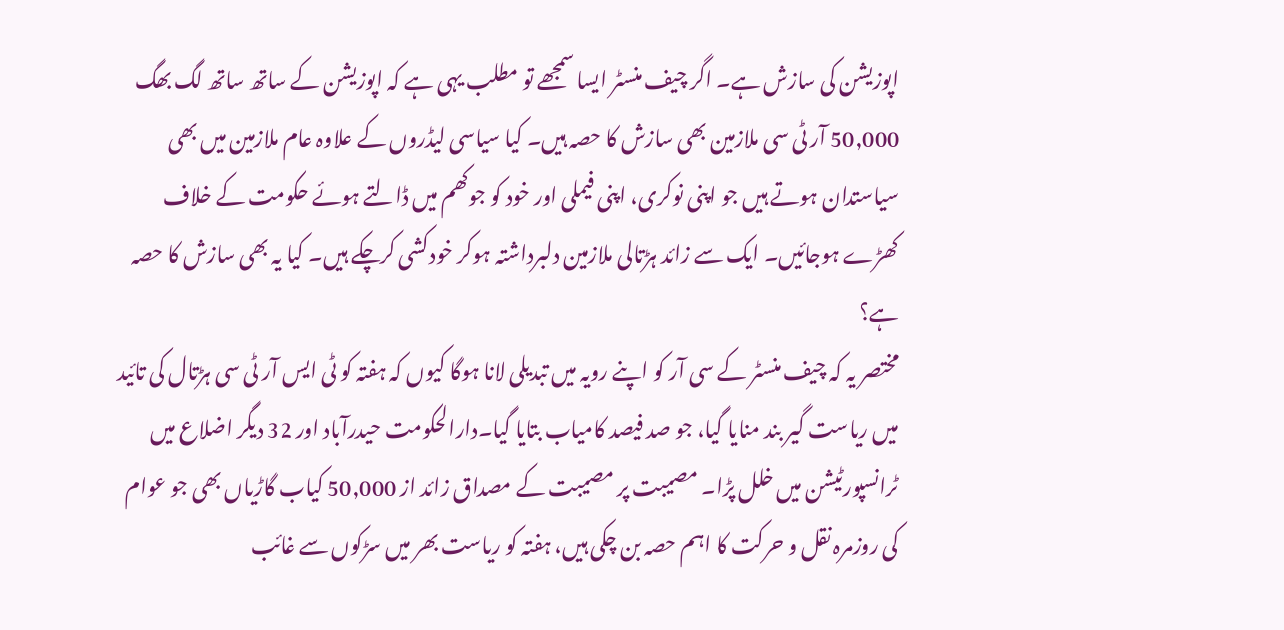اپوزیشن کی سازش ہے۔ اگر چیف منسٹر ایسا سمجھے تو مطلب یہی ہے کہ اپوزیشن کے ساتھ ساتھ لگ بھگ 50,000 آر ٹی سی ملازمین بھی سازش کا حصہ ہیں۔ کیا سیاسی لیڈروں کے علاوہ عام ملازمین میں بھی سیاستدان ہوتے ہیں جو اپنی نوکری، اپنی فیملی اور خود کو جوکھم میں ڈالتے ہوئے حکومت کے خلاف کھڑے ہوجائیں۔ ایک سے زائد ہڑتالی ملازمین دلبرداشتہ ہوکر خودکشی کرچکے ہیں۔ کیا یہ بھی سازش کا حصہ ہے؟
مختصر یہ کہ چیف منسٹر کے سی آر کو اپنے رویہ میں تبدیلی لانا ہوگا کیوں کہ ہفتہ کو ٹی ایس آر ٹی سی ہڑتال کی تائید میں ریاست گیر بند منایا گیا، جو صد فیصد کامیاب بتایا گیا۔دارالحکومت حیدرآباد اور 32 دیگر اضلاع میں ٹرانسپورٹیشن میں خلل پڑا۔ مصیبت پر مصیبت کے مصداق زائد از 50,000 کیاب گاڑیاں بھی جو عوام کی روزمرہ نقل و حرکت کا اہم حصہ بن چکی ہیں، ہفتہ کو ریاست بھر میں سڑکوں سے غائب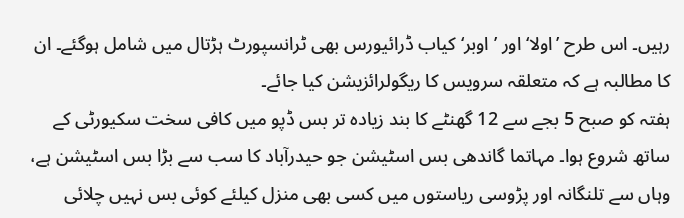رہیں۔ اس طرح ’اولا‘ اور ’اوبر‘ کیاب ڈرائیورس بھی ٹرانسپورٹ ہڑتال میں شامل ہوگئے۔ ان کا مطالبہ ہے کہ متعلقہ سرویس کا ریگولرائزیشن کیا جائے۔
ہفتہ کو صبح 5 بجے سے 12 گھنٹے کا بند زیادہ تر بس ڈپو میں کافی سخت سکیورٹی کے ساتھ شروع ہوا۔ مہاتما گاندھی بس اسٹیشن جو حیدرآباد کا سب سے بڑا بس اسٹیشن ہے، وہاں سے تلنگانہ اور پڑوسی ریاستوں میں کسی بھی منزل کیلئے کوئی بس نہیں چلائی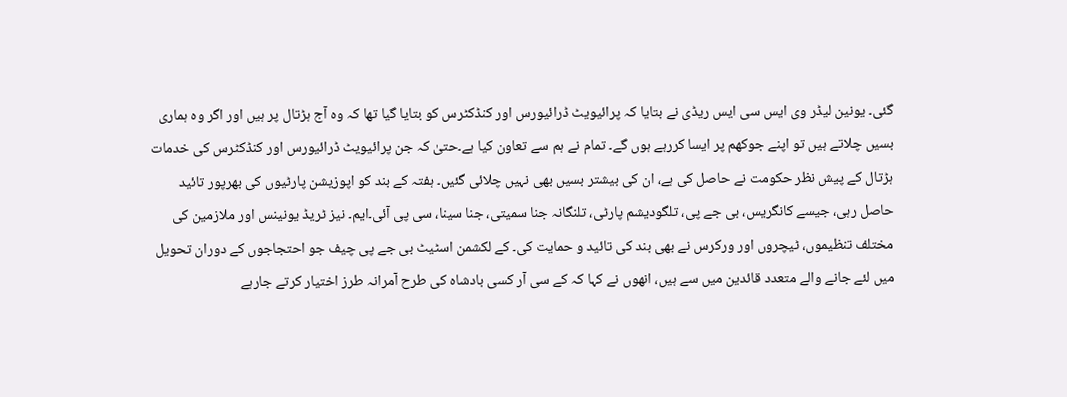گئی۔ یونین لیڈر وی ایس سی ایس ریڈی نے بتایا کہ پرائیویٹ ڈرائیورس اور کنڈکٹرس کو بتایا گیا تھا کہ وہ آج ہڑتال پر ہیں اور اگر وہ ہماری بسیں چلاتے ہیں تو اپنے جوکھم پر ایسا کررہے ہوں گے۔ تمام نے ہم سے تعاون کیا ہے۔حتیٰ کہ جن پرائیویٹ ڈرائیورس اور کنڈکٹرس کی خدمات ہڑتال کے پیش نظر حکومت نے حاصل کی ہے، ان کی بیشتر بسیں بھی نہیں چلائی گئیں۔ ہفتہ کے بند کو اپوزیشن پارٹیوں کی بھرپور تائید حاصل رہی، جیسے کانگریس، بی جے پی، تلگودیشم پارٹی، تلنگانہ جنا سمیتی، جنا سینا، سی پی آئی۔ایم۔ نیز ٹریڈ یونینس اور ملازمین کی مختلف تنظیموں، ٹیچروں اور ورکرس نے بھی بند کی تائید و حمایت کی۔ کے لکشمن اسٹیٹ بی جے پی چیف جو احتجاجوں کے دوران تحویل میں لئے جانے والے متعدد قائدین میں سے ہیں، انھوں نے کہا کہ کے سی آر کسی بادشاہ کی طرح آمرانہ طرز اختیار کرتے جارہے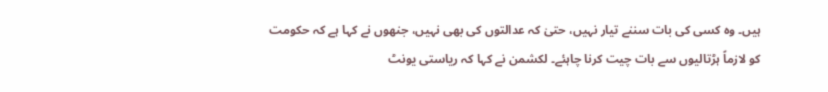ہیں۔ وہ کسی کی بات سننے تیار نہیں، حتیٰ کہ عدالتوں کی بھی نہیں، جنھوں نے کہا ہے کہ حکومت کو لازماً ہڑتالیوں سے بات چیت کرنا چاہئے۔ لکشمن نے کہا کہ ریاستی یونٹ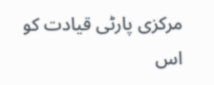مرکزی پارٹی قیادت کو اس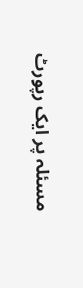مسئلہ پر ایک رپورٹ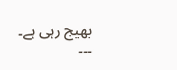بھیج رہی ہے۔
۔۔۔